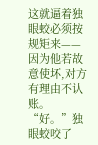这就逼着独眼蛟必须按规矩来——因为他若故意使坏,对方有理由不认账。
“好。”独眼蛟咬了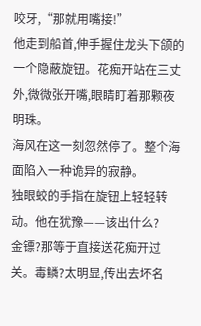咬牙,“那就用嘴接!”
他走到船首,伸手握住龙头下颌的一个隐蔽旋钮。花痴开站在三丈外,微微张开嘴,眼睛盯着那颗夜明珠。
海风在这一刻忽然停了。整个海面陷入一种诡异的寂静。
独眼蛟的手指在旋钮上轻轻转动。他在犹豫——该出什么?
金镖?那等于直接送花痴开过关。毒鳞?太明显,传出去坏名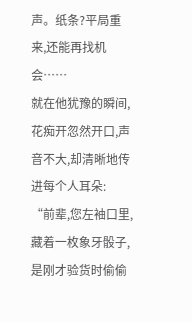声。纸条?平局重来,还能再找机会……
就在他犹豫的瞬间,花痴开忽然开口,声音不大,却清晰地传进每个人耳朵:
“前辈,您左袖口里,藏着一枚象牙骰子,是刚才验货时偷偷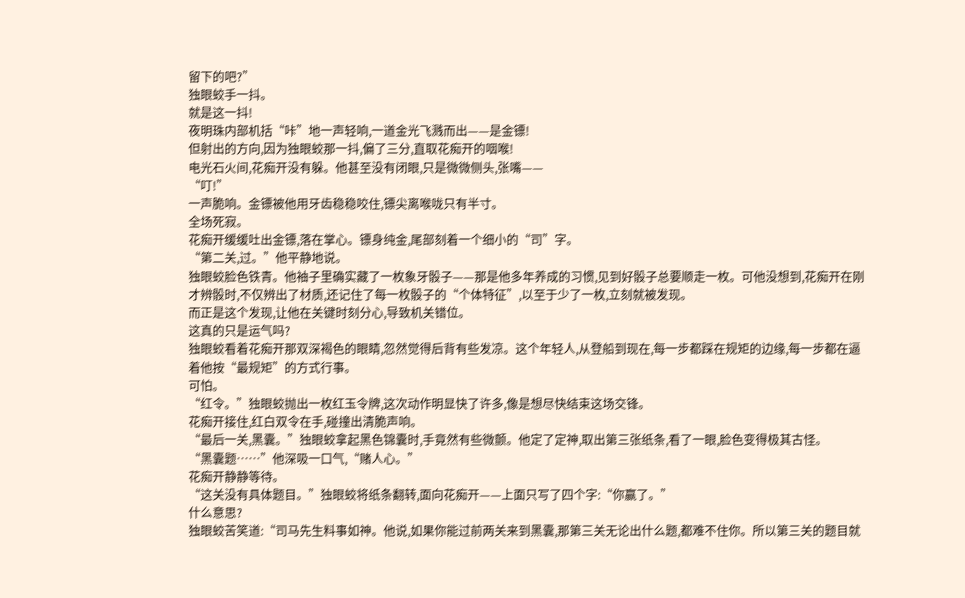留下的吧?”
独眼蛟手一抖。
就是这一抖!
夜明珠内部机括“咔”地一声轻响,一道金光飞溅而出——是金镖!
但射出的方向,因为独眼蛟那一抖,偏了三分,直取花痴开的咽喉!
电光石火间,花痴开没有躲。他甚至没有闭眼,只是微微侧头,张嘴——
“叮!”
一声脆响。金镖被他用牙齿稳稳咬住,镖尖离喉咙只有半寸。
全场死寂。
花痴开缓缓吐出金镖,落在掌心。镖身纯金,尾部刻着一个细小的“司”字。
“第二关,过。”他平静地说。
独眼蛟脸色铁青。他袖子里确实藏了一枚象牙骰子——那是他多年养成的习惯,见到好骰子总要顺走一枚。可他没想到,花痴开在刚才辨骰时,不仅辨出了材质,还记住了每一枚骰子的“个体特征”,以至于少了一枚,立刻就被发现。
而正是这个发现,让他在关键时刻分心,导致机关错位。
这真的只是运气吗?
独眼蛟看着花痴开那双深褐色的眼睛,忽然觉得后背有些发凉。这个年轻人,从登船到现在,每一步都踩在规矩的边缘,每一步都在逼着他按“最规矩”的方式行事。
可怕。
“红令。”独眼蛟抛出一枚红玉令牌,这次动作明显快了许多,像是想尽快结束这场交锋。
花痴开接住,红白双令在手,碰撞出清脆声响。
“最后一关,黑囊。”独眼蛟拿起黑色锦囊时,手竟然有些微颤。他定了定神,取出第三张纸条,看了一眼,脸色变得极其古怪。
“黑囊题……”他深吸一口气,“赌人心。”
花痴开静静等待。
“这关没有具体题目。”独眼蛟将纸条翻转,面向花痴开——上面只写了四个字:“你赢了。”
什么意思?
独眼蛟苦笑道:“司马先生料事如神。他说,如果你能过前两关来到黑囊,那第三关无论出什么题,都难不住你。所以第三关的题目就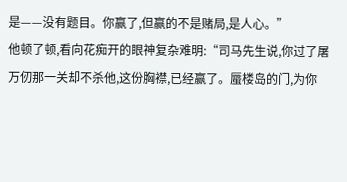是——没有题目。你赢了,但赢的不是赌局,是人心。”
他顿了顿,看向花痴开的眼神复杂难明:“司马先生说,你过了屠万仞那一关却不杀他,这份胸襟,已经赢了。蜃楼岛的门,为你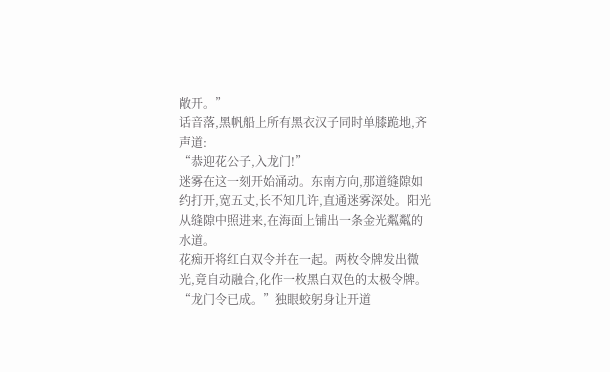敞开。”
话音落,黑帆船上所有黑衣汉子同时单膝跪地,齐声道:
“恭迎花公子,入龙门!”
迷雾在这一刻开始涌动。东南方向,那道缝隙如约打开,宽五丈,长不知几许,直通迷雾深处。阳光从缝隙中照进来,在海面上铺出一条金光粼粼的水道。
花痴开将红白双令并在一起。两枚令牌发出微光,竟自动融合,化作一枚黑白双色的太极令牌。
“龙门令已成。”独眼蛟躬身让开道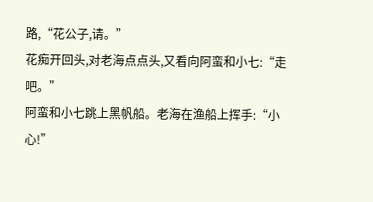路,“花公子,请。”
花痴开回头,对老海点点头,又看向阿蛮和小七:“走吧。”
阿蛮和小七跳上黑帆船。老海在渔船上挥手:“小心!”